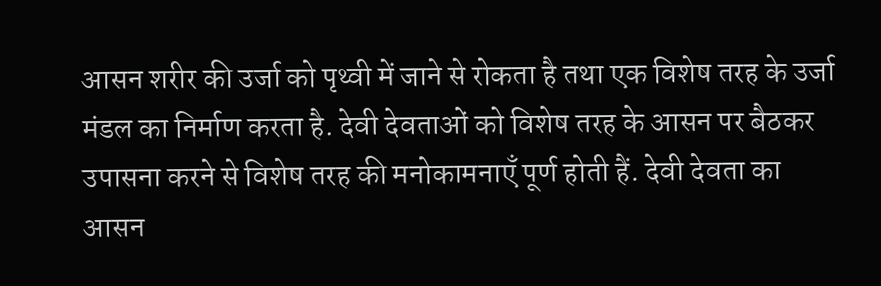आसन शरीर की उर्जा को पृथ्वी में जाने से रोकता है तथा एक विशेष तरह के उर्जा मंडल का निर्माण करता है. देवी देवताओं को विशेष तरह के आसन पर बैठकर उपासना करने से विशेष तरह की मनोकामनाएँ पूर्ण होती हैं. देवी देवता का आसन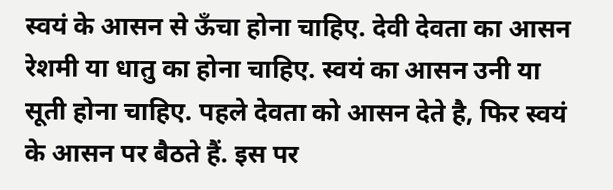स्वयं के आसन से ऊँचा होना चाहिए. देवी देवता का आसन रेशमी या धातु का होना चाहिए. स्वयं का आसन उनी या सूती होना चाहिए. पहले देवता को आसन देते है, फिर स्वयं के आसन पर बैठते हैं. इस पर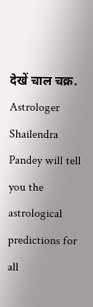देखें चाल चक्र.
Astrologer Shailendra Pandey will tell you the astrological predictions for all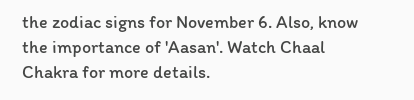the zodiac signs for November 6. Also, know the importance of 'Aasan'. Watch Chaal Chakra for more details.